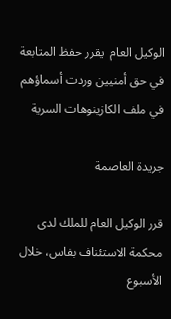الوكيل العام  يقرر حفظ المتابعة في حق أمنيين وردت أسماؤهم في ملف الكازينوهات السرية

جريدة العاصمة

قرر الوكيل العام للملك لدى محكمة الاستئناف بفاس، خلال الأسبوع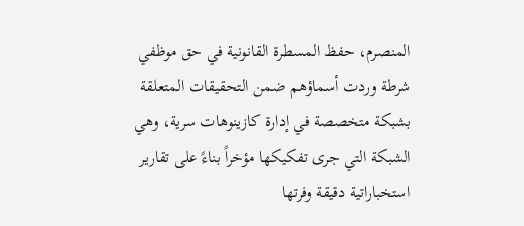المنصرم، حفظ المسطرة القانونية في حق موظفي شرطة وردت أسماؤهم ضمن التحقيقات المتعلقة بشبكة متخصصة في إدارة كازينوهات سرية، وهي الشبكة التي جرى تفكيكها مؤخراً بناءً على تقارير استخباراتية دقيقة وفرتها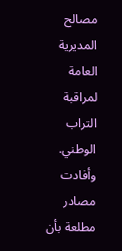مصالح المديرية العامة لمراقبة التراب الوطني.
وأفادت مصادر مطلعة بأن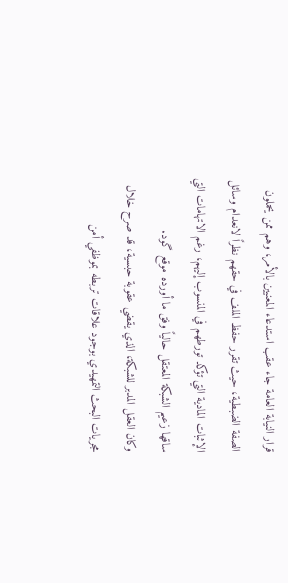قرار النيابة العامة جاء عقب استدعاء المعنيين بالأمر، وهم ممن يحملون الصفة الضبطية، حيث تقرر حفظ الملف في حقهم نظراً لانعدام وسائل الإثبات المادية التي تؤكد تورطهم في المنسوب إليهم، رغم الاتهامات التي ساقها زعيم الشبكة المعتقل حالياً وفق ما أورده موقع گود.
وكان العقل المدبر للشبكة، الذي يقضي عقوبة حبسية، قد صرح خلال مجريات البحث التمهيدي بوجود علاقات تربطه بموظفي أمن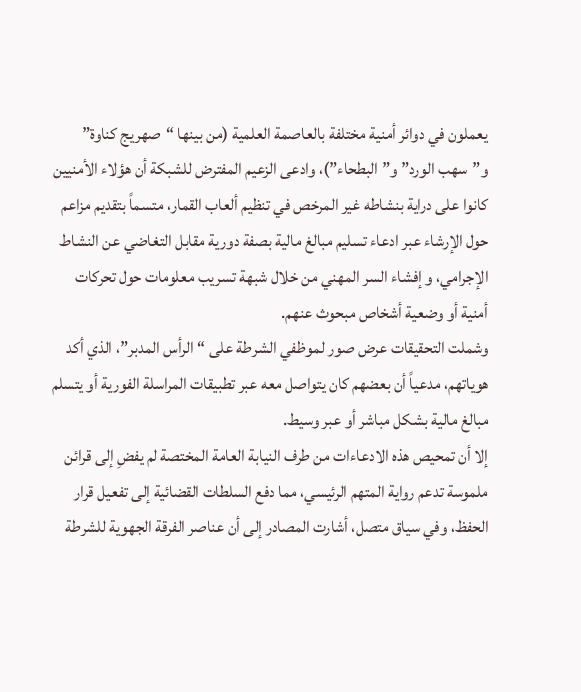يعملون في دوائر أمنية مختلفة بالعاصمة العلمية (من بينها “صهريج كناوة” و”سهب الورد” و”البطحاء”)، وادعى الزعيم المفترض للشبكة أن هؤلاء الأمنيين كانوا على دراية بنشاطه غير المرخص في تنظيم ألعاب القمار، متسماً بتقديم مزاعم حول الإرشاء عبر ادعاء تسليم مبالغ مالية بصفة دورية مقابل التغاضي عن النشاط الإجرامي، و إفشاء السر المهني من خلال شبهة تسريب معلومات حول تحركات أمنية أو وضعية أشخاص مبحوث عنهم.
وشملت التحقيقات عرض صور لموظفي الشرطة على “الرأس المدبر”، الذي أكد هوياتهم، مدعياً أن بعضهم كان يتواصل معه عبر تطبيقات المراسلة الفورية أو يتسلم مبالغ مالية بشكل مباشر أو عبر وسيط.
إلا أن تمحيص هذه الادعاءات من طرف النيابة العامة المختصة لم يفضِ إلى قرائن ملموسة تدعم رواية المتهم الرئيسي، مما دفع السلطات القضائية إلى تفعيل قرار الحفظ، وفي سياق متصل، أشارت المصادر إلى أن عناصر الفرقة الجهوية للشرطة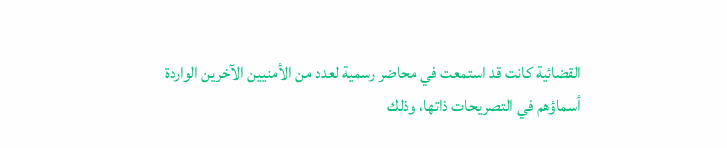القضائية كانت قد استمعت في محاضر رسمية لعدد من الأمنيين الآخرين الواردة أسماؤهم في التصريحات ذاتها، وذلك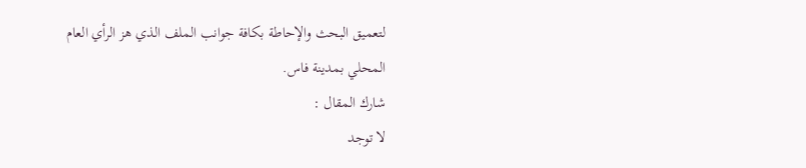لتعميق البحث والإحاطة بكافة جوانب الملف الذي هز الرأي العام المحلي بمدينة فاس.
شارك المقال :
لا توجد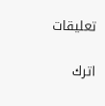تعليقات

اترك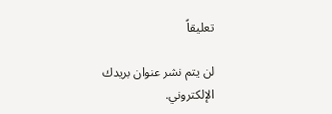تعليقاً

لن يتم نشر عنوان بريدك الإلكتروني.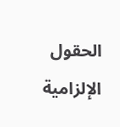الحقول الإلزامية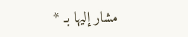مشار إليها بـ *